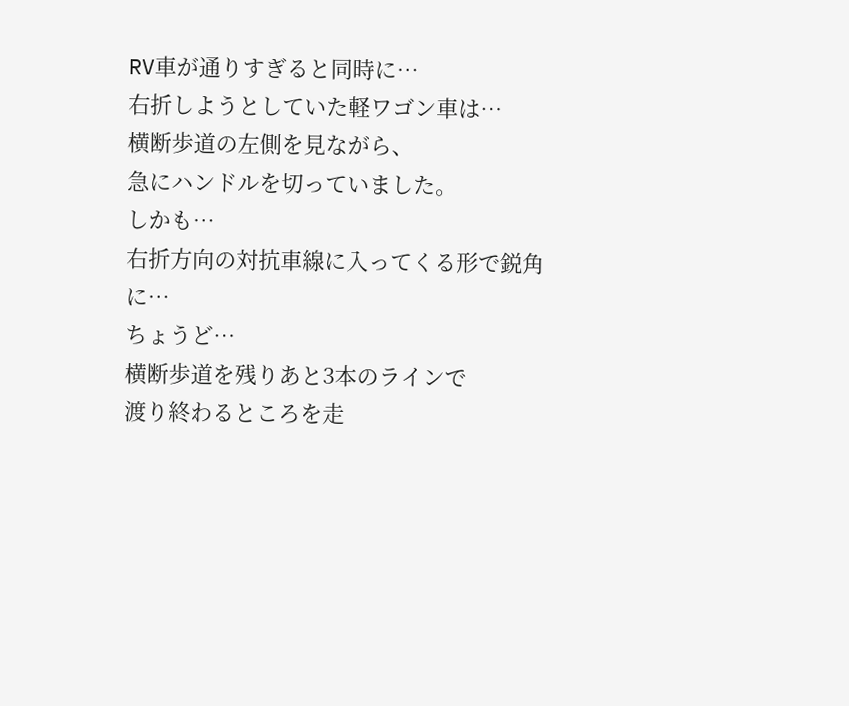RV車が通りすぎると同時に…
右折しようとしていた軽ワゴン車は…
横断歩道の左側を見ながら、
急にハンドルを切っていました。
しかも…
右折方向の対抗車線に入ってくる形で鋭角に…
ちょうど…
横断歩道を残りあと3本のラインで
渡り終わるところを走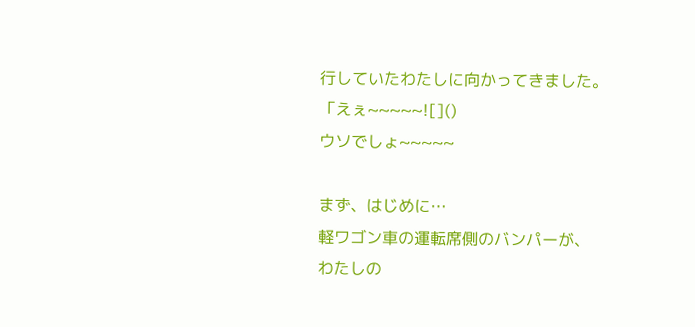行していたわたしに向かってきました。
「えぇ~~~~~![]()
ウソでしょ~~~~~

まず、はじめに…
軽ワゴン車の運転席側のバンパーが、
わたしの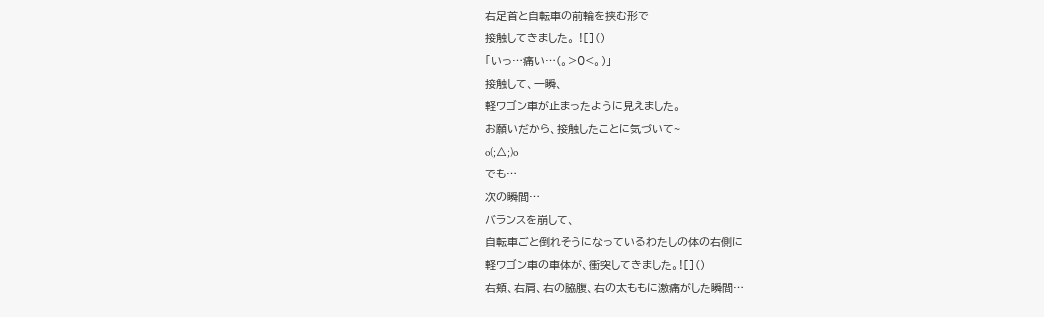右足首と自転車の前輪を挟む形で
接触してきました。 ![]()
「いっ…痛い…(。>0<。)」
接触して、一瞬、
軽ワゴン車が止まったように見えました。
お願いだから、接触したことに気づいて~
o(;△;)o
でも…
次の瞬間…
バランスを崩して、
自転車ごと倒れそうになっているわたしの体の右側に
軽ワゴン車の車体が、衝突してきました。![]()
右頬、右肩、右の脇腹、右の太ももに激痛がした瞬間…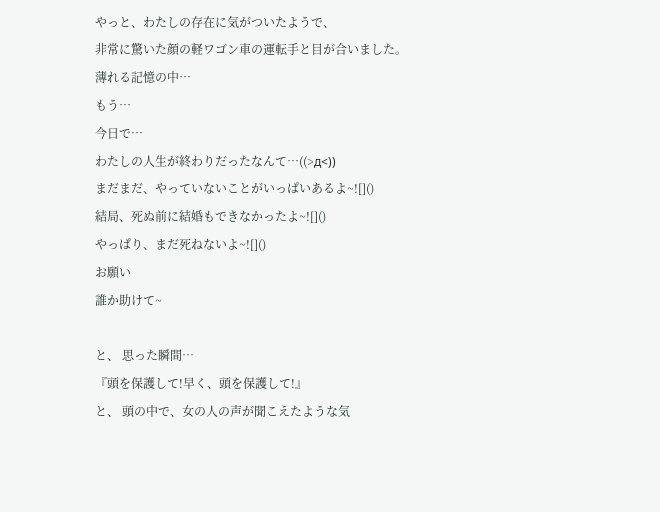やっと、わたしの存在に気がついたようで、
非常に驚いた顔の軽ワゴン車の運転手と目が合いました。
薄れる記憶の中…
もう…
今日で…
わたしの人生が終わりだったなんて…((>д<))
まだまだ、やっていないことがいっぱいあるよ~![]()
結局、死ぬ前に結婚もできなかったよ~![]()
やっぱり、まだ死ねないよ~![]()
お願い
誰か助けて~

と、 思った瞬間…
『頭を保護して!早く、頭を保護して!』
と、 頭の中で、女の人の声が聞こえたような気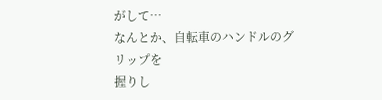がして…
なんとか、自転車のハンドルのグリップを
握りし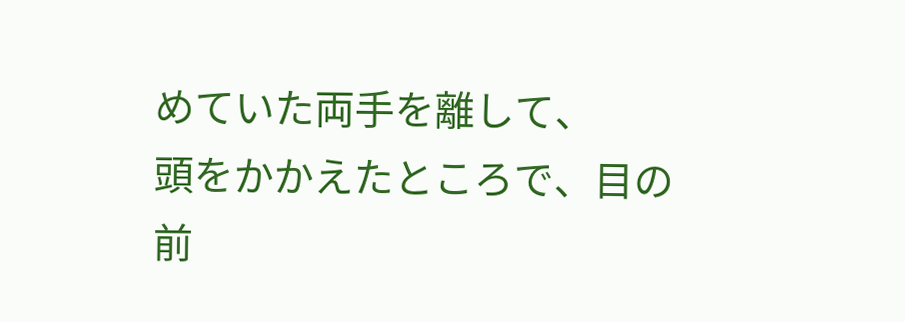めていた両手を離して、
頭をかかえたところで、目の前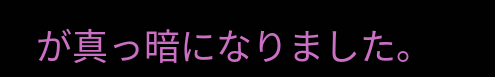が真っ暗になりました。